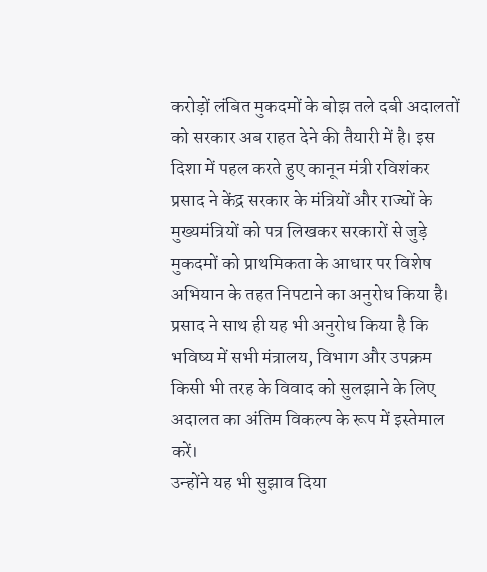करोड़ों लंबित मुकदमों के बोझ तले दबी अदालतों को सरकार अब राहत देने की तैयारी में है। इस दिशा में पहल करते हुए कानून मंत्री रविशंकर प्रसाद ने केंद्र सरकार के मंत्रियों और राज्यों के मुख्यमंत्रियों को पत्र लिखकर सरकारों से जुड़े मुकदमों को प्राथमिकता के आधार पर विशेष अभियान के तहत निपटाने का अनुरोध किया है। प्रसाद ने साथ ही यह भी अनुरोध किया है कि भविष्य में सभी मंत्रालय, विभाग और उपक्रम किसी भी तरह के विवाद को सुलझाने के लिए अदालत का अंतिम विकल्प के रूप में इस्तेमाल करें।
उन्होंने यह भी सुझाव दिया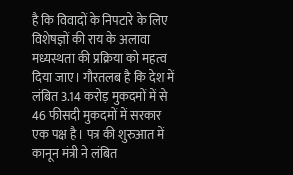है कि विवादों के निपटारे के लिए विशेषज्ञों की राय के अलावा मध्यस्थता की प्रक्रिया को महत्व दिया जाए। गौरतलब है कि देश में लंबित 3.14 करोड़ मुकदमों में से 46 फीसदी मुकदमों में सरकार एक पक्ष है। पत्र की शुरुआत में कानून मंत्री ने लंबित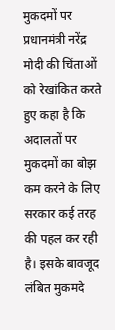मुकदमों पर प्रधानमंत्री नरेंद्र मोदी की चिंताओं को रेखांकित करते हुए कहा है कि अदालतों पर मुकदमों का बोझ कम करने के लिए सरकार कई तरह की पहल कर रही है। इसके बावजूद लंबित मुकमदे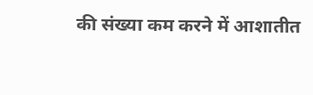की संख्या कम करने में आशातीत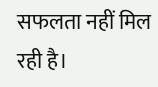सफलता नहीं मिल रही है।